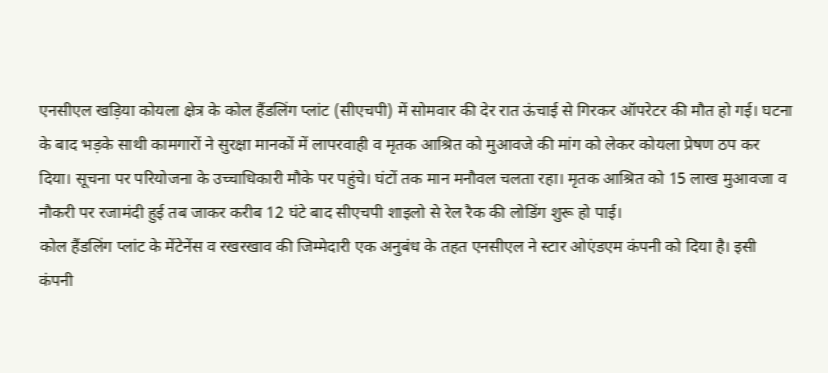एनसीएल खड़िया कोयला क्षेत्र के कोल हैंडलिंग प्लांट (सीएचपी) में सोमवार की देर रात ऊंचाई से गिरकर ऑपरेटर की मौत हो गई। घटना के बाद भड़के साथी कामगारों ने सुरक्षा मानकों में लापरवाही व मृतक आश्रित को मुआवजे की मांग को लेकर कोयला प्रेषण ठप कर दिया। सूचना पर परियोजना के उच्चाधिकारी मौके पर पहुंचे। घंटों तक मान मनौवल चलता रहा। मृतक आश्रित को 15 लाख मुआवजा व नौकरी पर रजामंदी हुई तब जाकर करीब 12 घंटे बाद सीएचपी शाइलो से रेल रैक की लोडिंग शुरू हो पाई।
कोल हैंडलिंग प्लांट के मेंटेनेंस व रखरखाव की जिम्मेदारी एक अनुबंध के तहत एनसीएल ने स्टार ओएंडएम कंपनी को दिया है। इसी कंपनी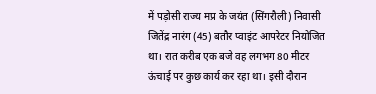में पड़ोसी राज्य मप्र के जयंत (सिंगरौली) निवासी जितेंद्र नारंग (45) बतौर प्वाइंट आपरेटर नियोजित था। रात करीब एक बजे वह लगभग 80 मीटर ऊंचाई पर कुछ कार्य कर रहा था। इसी दौरान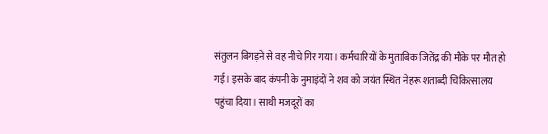संतुलन बिगड़ने से वह नीचे गिर गया। कर्मचारियों के मुताबिक जितेंद्र की मौके पर मौत हो गई। इसके बाद कंपनी के नुमाइंदों ने शव को जयंत स्थित नेहरू शताब्दी चिकित्सालय पहुंचा दिया। साथी मजदूरों का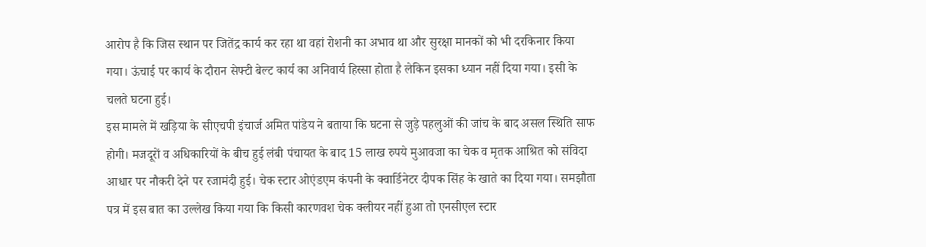आरोप है कि जिस स्थान पर जितेंद्र कार्य कर रहा था वहां रोशनी का अभाव था और सुरक्षा मानकों को भी दरकिनार किया गया। ऊंचाई पर कार्य के दौरान सेफ्टी बेल्ट कार्य का अनिवार्य हिस्सा होता है लेकिन इसका ध्यान नहीं दिया गया। इसी के चलते घटना हुई।
इस मामले में खड़िया के सीएचपी इंचार्ज अमित पांडेय ने बताया कि घटना से जुड़े पहलुओं की जांच के बाद असल स्थिति साफ होगी। मजदूरों व अधिकारियों के बीच हुई लंबी पंचायत के बाद 15 लाख रुपये मुआवजा का चेक व मृतक आश्रित को संविदा आधार पर नौकरी देने पर रजामंदी हुई। चेक स्टार ओएंडएम कंपनी के क्वार्डिनेटर दीपक सिंह के खाते का दिया गया। समझौता पत्र में इस बात का उल्लेख किया गया कि किसी कारणवश चेक क्लीयर नहीं हुआ तो एनसीएल स्टार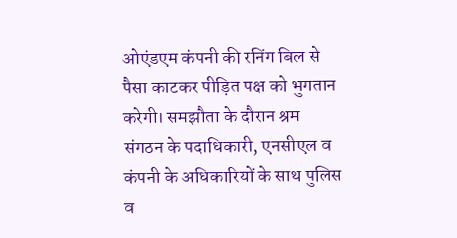ओएंडएम कंपनी की रनिंग बिल से पैसा काटकर पीड़ित पक्ष को भुगतान करेगी। समझौता के दौरान श्रम संगठन के पदाधिकारी, एनसीएल व कंपनी के अधिकारियों के साथ पुलिस व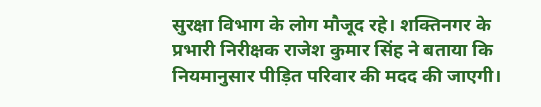सुरक्षा विभाग के लोग मौजूद रहे। शक्तिनगर के प्रभारी निरीक्षक राजेश कुमार सिंह ने बताया कि नियमानुसार पीड़ित परिवार की मदद की जाएगी।